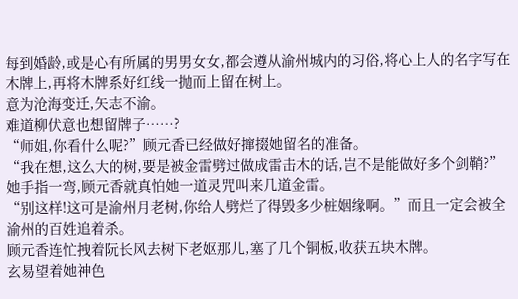每到婚龄,或是心有所属的男男女女,都会遵从渝州城内的习俗,将心上人的名字写在木牌上,再将木牌系好红线一抛而上留在树上。
意为沧海变迁,矢志不渝。
难道柳伏意也想留牌子……?
“师姐,你看什么呢?”顾元香已经做好撺掇她留名的准备。
“我在想,这么大的树,要是被金雷劈过做成雷击木的话,岂不是能做好多个剑鞘?”
她手指一弯,顾元香就真怕她一道灵咒叫来几道金雷。
“别这样!这可是渝州月老树,你给人劈烂了得毁多少桩姻缘啊。”而且一定会被全渝州的百姓追着杀。
顾元香连忙拽着阮长风去树下老妪那儿,塞了几个铜板,收获五块木牌。
玄易望着她神色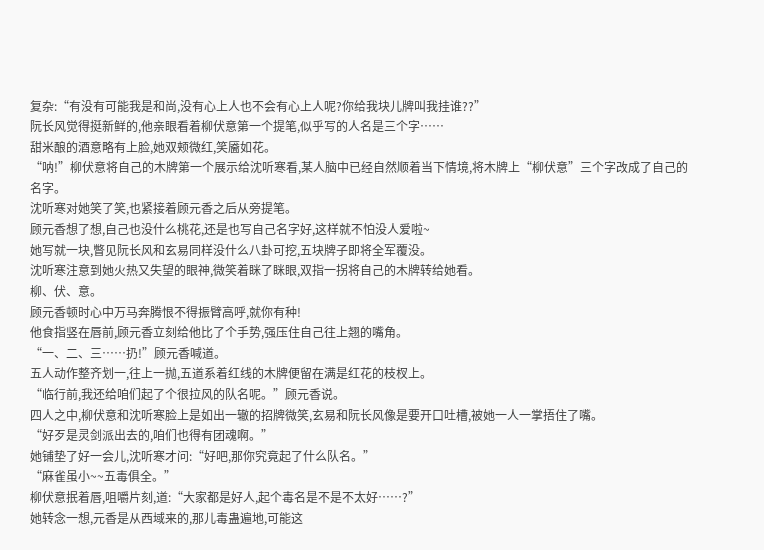复杂:“有没有可能我是和尚,没有心上人也不会有心上人呢?你给我块儿牌叫我挂谁??”
阮长风觉得挺新鲜的,他亲眼看着柳伏意第一个提笔,似乎写的人名是三个字……
甜米酿的酒意略有上脸,她双颊微红,笑靥如花。
“呐!”柳伏意将自己的木牌第一个展示给沈听寒看,某人脑中已经自然顺着当下情境,将木牌上“柳伏意”三个字改成了自己的名字。
沈听寒对她笑了笑,也紧接着顾元香之后从旁提笔。
顾元香想了想,自己也没什么桃花,还是也写自己名字好,这样就不怕没人爱啦~
她写就一块,瞥见阮长风和玄易同样没什么八卦可挖,五块牌子即将全军覆没。
沈听寒注意到她火热又失望的眼神,微笑着眯了眯眼,双指一拐将自己的木牌转给她看。
柳、伏、意。
顾元香顿时心中万马奔腾恨不得振臂高呼,就你有种!
他食指竖在唇前,顾元香立刻给他比了个手势,强压住自己往上翘的嘴角。
“一、二、三……扔!”顾元香喊道。
五人动作整齐划一,往上一抛,五道系着红线的木牌便留在满是红花的枝杈上。
“临行前,我还给咱们起了个很拉风的队名呢。”顾元香说。
四人之中,柳伏意和沈听寒脸上是如出一辙的招牌微笑,玄易和阮长风像是要开口吐槽,被她一人一掌捂住了嘴。
“好歹是灵剑派出去的,咱们也得有团魂啊。”
她铺垫了好一会儿,沈听寒才问:“好吧,那你究竟起了什么队名。”
“麻雀虽小~~五毒俱全。”
柳伏意抿着唇,咀嚼片刻,道:“大家都是好人,起个毒名是不是不太好……?”
她转念一想,元香是从西域来的,那儿毒蛊遍地,可能这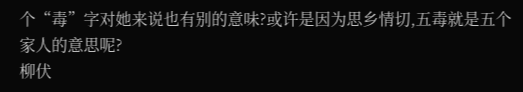个“毒”字对她来说也有别的意味?或许是因为思乡情切,五毒就是五个家人的意思呢?
柳伏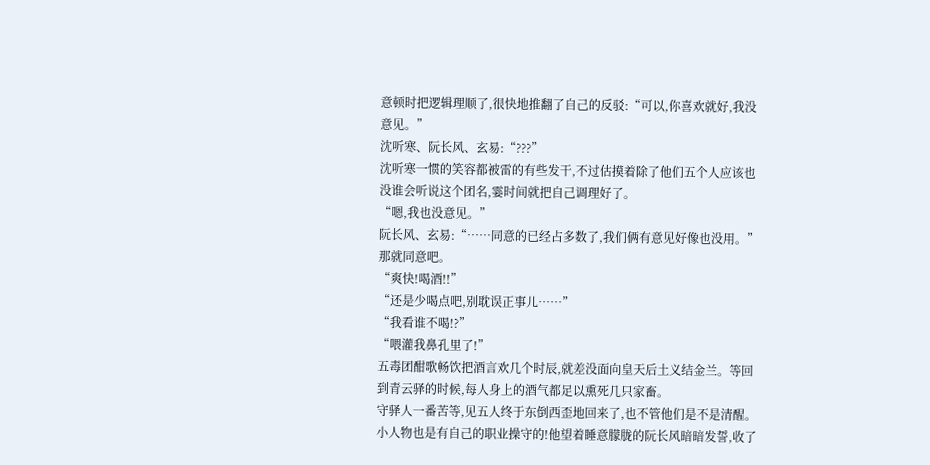意顿时把逻辑理顺了,很快地推翻了自己的反驳:“可以,你喜欢就好,我没意见。”
沈听寒、阮长风、玄易:“???”
沈听寒一惯的笑容都被雷的有些发干,不过估摸着除了他们五个人应该也没谁会听说这个团名,霎时间就把自己调理好了。
“嗯,我也没意见。”
阮长风、玄易:“……同意的已经占多数了,我们俩有意见好像也没用。”
那就同意吧。
“爽快!喝酒!!”
“还是少喝点吧,别耽误正事儿……”
“我看谁不喝!?”
“喂灌我鼻孔里了!”
五毒团酣歌畅饮把酒言欢几个时辰,就差没面向皇天后土义结金兰。等回到青云驿的时候,每人身上的酒气都足以熏死几只家畜。
守驿人一番苦等,见五人终于东倒西歪地回来了,也不管他们是不是清醒。
小人物也是有自己的职业操守的!他望着睡意朦胧的阮长风暗暗发誓,收了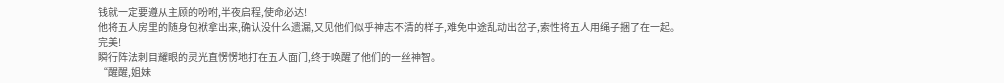钱就一定要遵从主顾的吩咐,半夜启程,使命必达!
他将五人房里的随身包袱拿出来,确认没什么遗漏,又见他们似乎神志不清的样子,难免中途乱动出岔子,索性将五人用绳子捆了在一起。
完美!
瞬行阵法刺目耀眼的灵光直愣愣地打在五人面门,终于唤醒了他们的一丝神智。
“醒醒,姐妹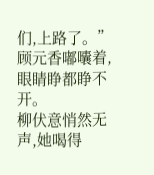们,上路了。”顾元香嘟囔着,眼睛睁都睁不开。
柳伏意悄然无声,她喝得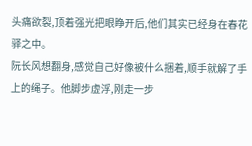头痛欲裂,顶着强光把眼睁开后,他们其实已经身在春花驿之中。
阮长风想翻身,感觉自己好像被什么捆着,顺手就解了手上的绳子。他脚步虚浮,刚走一步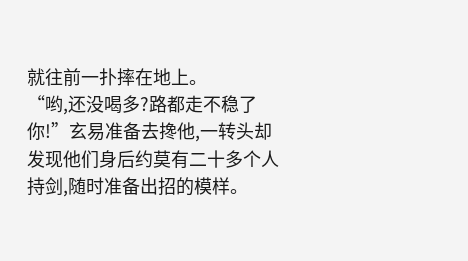就往前一扑摔在地上。
“哟,还没喝多?路都走不稳了你!”玄易准备去搀他,一转头却发现他们身后约莫有二十多个人持剑,随时准备出招的模样。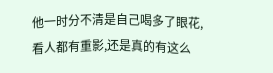他一时分不清是自己喝多了眼花,看人都有重影,还是真的有这么